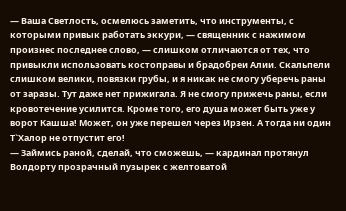— Ваша Светлость, осмелюсь заметить, что инструменты, с которыми привык работать эккури, — священник с нажимом произнес последнее слово, — слишком отличаются от тех, что привыкли использовать костоправы и брадобреи Алии. Скальпели слишком велики, повязки грубы, и я никак не смогу уберечь раны от заразы. Тут даже нет прижигала. Я не смогу прижечь раны, если кровотечение усилится. Кроме того, его душа может быть уже у ворот Кашша! Может, он уже перешел через Ирзен. А тогда ни один Т`Халор не отпустит его!
— Займись раной, сделай, что сможешь, — кардинал протянул Волдорту прозрачный пузырек с желтоватой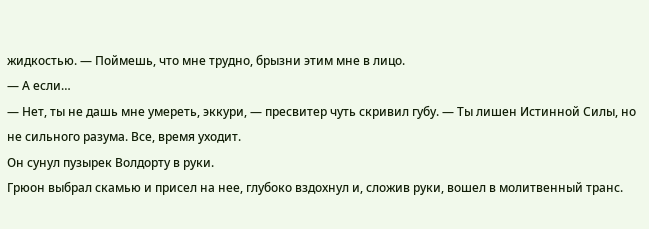жидкостью. — Поймешь, что мне трудно, брызни этим мне в лицо.
— А если…
— Нет, ты не дашь мне умереть, эккури, — пресвитер чуть скривил губу. — Ты лишен Истинной Силы, но не сильного разума. Все, время уходит.
Он сунул пузырек Волдорту в руки.
Грюон выбрал скамью и присел на нее, глубоко вздохнул и, сложив руки, вошел в молитвенный транс.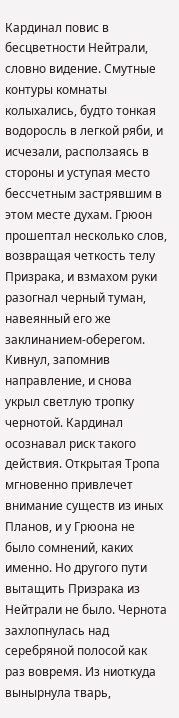Кардинал повис в бесцветности Нейтрали, словно видение. Смутные контуры комнаты колыхались, будто тонкая водоросль в легкой ряби, и исчезали, расползаясь в стороны и уступая место бессчетным застрявшим в этом месте духам. Грюон прошептал несколько слов, возвращая четкость телу Призрака, и взмахом руки разогнал черный туман, навеянный его же заклинанием-оберегом. Кивнул, запомнив направление, и снова укрыл светлую тропку чернотой. Кардинал осознавал риск такого действия. Открытая Тропа мгновенно привлечет внимание существ из иных Планов, и у Грюона не было сомнений, каких именно. Но другого пути вытащить Призрака из Нейтрали не было. Чернота захлопнулась над серебряной полосой как раз вовремя. Из ниоткуда вынырнула тварь,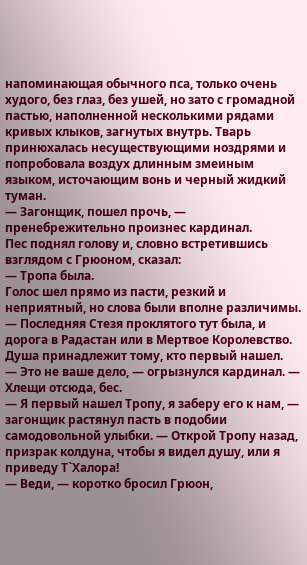напоминающая обычного пса, только очень худого, без глаз, без ушей, но зато с громадной пастью, наполненной несколькими рядами кривых клыков, загнутых внутрь. Тварь принюхалась несуществующими ноздрями и попробовала воздух длинным змеиным языком, источающим вонь и черный жидкий туман.
— Загонщик, пошел прочь, — пренебрежительно произнес кардинал.
Пес поднял голову и, словно встретившись взглядом с Грюоном, сказал:
— Тропа была.
Голос шел прямо из пасти, резкий и неприятный, но слова были вполне различимы.
— Последняя Стезя проклятого тут была, и дорога в Радастан или в Мертвое Королевство. Душа принадлежит тому, кто первый нашел.
— Это не ваше дело, — огрызнулся кардинал. — Хлещи отсюда, бес.
— Я первый нашел Тропу, я заберу его к нам, — загонщик растянул пасть в подобии самодовольной улыбки. — Открой Тропу назад, призрак колдуна, чтобы я видел душу, или я приведу Т`Халора!
— Веди, — коротко бросил Грюон,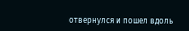отвернулся и пошел вдоль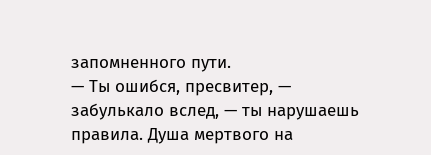запомненного пути.
— Ты ошибся, пресвитер, — забулькало вслед, — ты нарушаешь правила. Душа мертвого на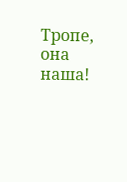Тропе, она наша!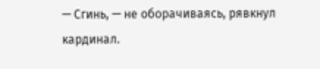— Сгинь, — не оборачиваясь, рявкнул кардинал.